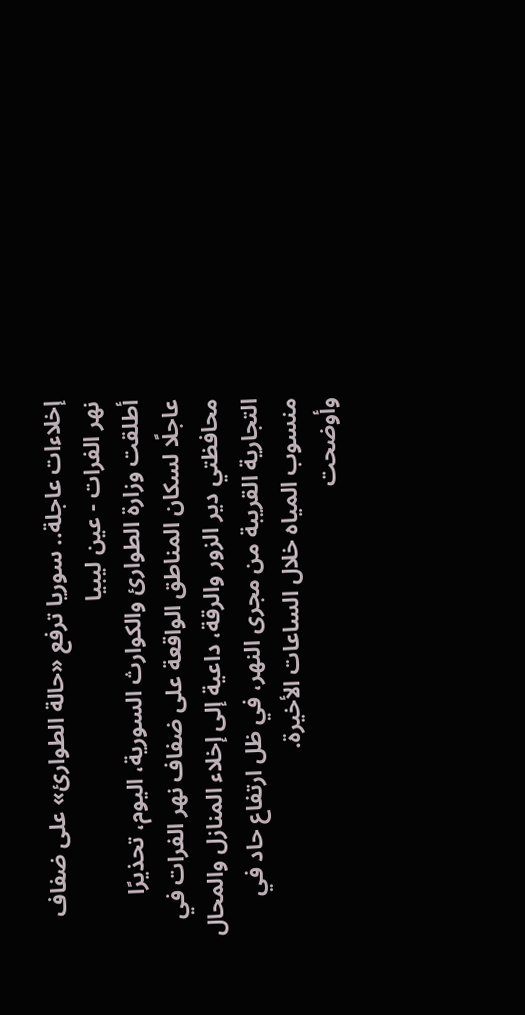إخلاءات عاجلة.. سوريا ترفع «حالة الطوارئ» على ضفاف نهر الفرات - عين ليبيا
أطلقت وزارة الطوارئ والكوارث السورية، اليوم، تحذيرًا عاجلًا لسكان المناطق الواقعة على ضفاف نهر الفرات في محافظتي دير الزور والرقة، داعية إلى إخلاء المنازل والمحال التجارية القريبة من مجرى النهر، في ظل ارتفاع حاد في منسوب المياه خلال الساعات الأخيرة.
وأوضحت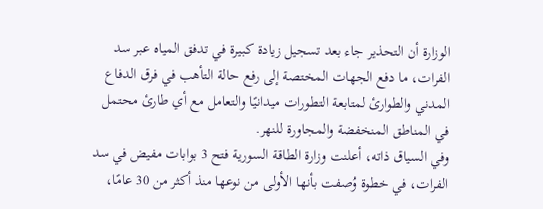الوزارة أن التحذير جاء بعد تسجيل زيادة كبيرة في تدفق المياه عبر سد الفرات، ما دفع الجهات المختصة إلى رفع حالة التأهب في فرق الدفاع المدني والطوارئ لمتابعة التطورات ميدانيًا والتعامل مع أي طارئ محتمل في المناطق المنخفضة والمجاورة للنهر.
وفي السياق ذاته، أعلنت وزارة الطاقة السورية فتح 3 بوابات مفيض في سد الفرات، في خطوة وُصفت بأنها الأولى من نوعها منذ أكثر من 30 عامًا،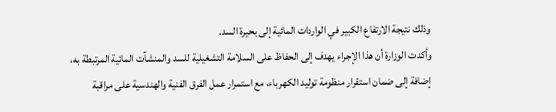وذلك نتيجة الارتفاع الكبير في الواردات المائية إلى بحيرة السد.
وأكدت الوزارة أن هذا الإجراء يهدف إلى الحفاظ على السلامة التشغيلية للسد والمنشآت المائية المرتبطة به، إضافة إلى ضمان استقرار منظومة توليد الكهرباء، مع استمرار عمل الفرق الفنية والهندسية على مراقبة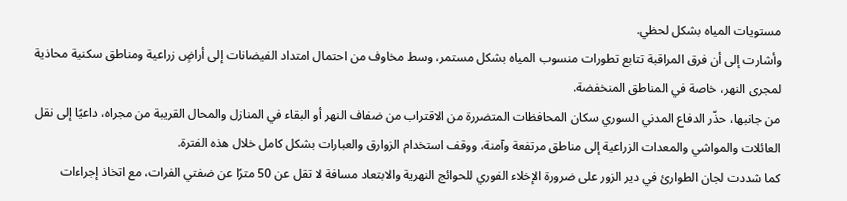مستويات المياه بشكل لحظي.
وأشارت إلى أن فرق المراقبة تتابع تطورات منسوب المياه بشكل مستمر، وسط مخاوف من احتمال امتداد الفيضانات إلى أراضٍ زراعية ومناطق سكنية محاذية لمجرى النهر، خاصة في المناطق المنخفضة.
من جانبها، حذّر الدفاع المدني السوري سكان المحافظات المتضررة من الاقتراب من ضفاف النهر أو البقاء في المنازل والمحال القريبة من مجراه، داعيًا إلى نقل العائلات والمواشي والمعدات الزراعية إلى مناطق مرتفعة وآمنة، ووقف استخدام الزوارق والعبارات بشكل كامل خلال هذه الفترة.
كما شددت لجان الطوارئ في دير الزور على ضرورة الإخلاء الفوري للحوائج النهرية والابتعاد مسافة لا تقل عن 50 مترًا عن ضفتي الفرات، مع اتخاذ إجراءات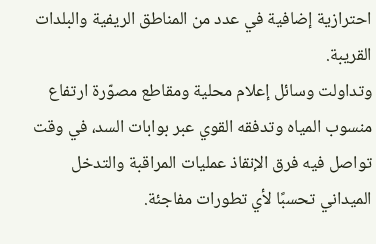احترازية إضافية في عدد من المناطق الريفية والبلدات القريبة.
وتداولت وسائل إعلام محلية ومقاطع مصوّرة ارتفاع منسوب المياه وتدفقه القوي عبر بوابات السد، في وقت تواصل فيه فرق الإنقاذ عمليات المراقبة والتدخل الميداني تحسبًا لأي تطورات مفاجئة.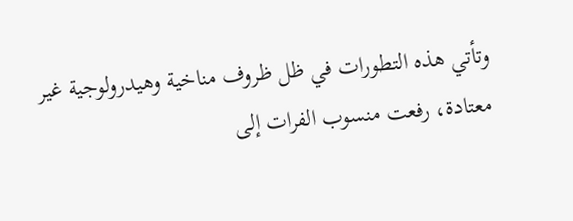وتأتي هذه التطورات في ظل ظروف مناخية وهيدرولوجية غير معتادة، رفعت منسوب الفرات إلى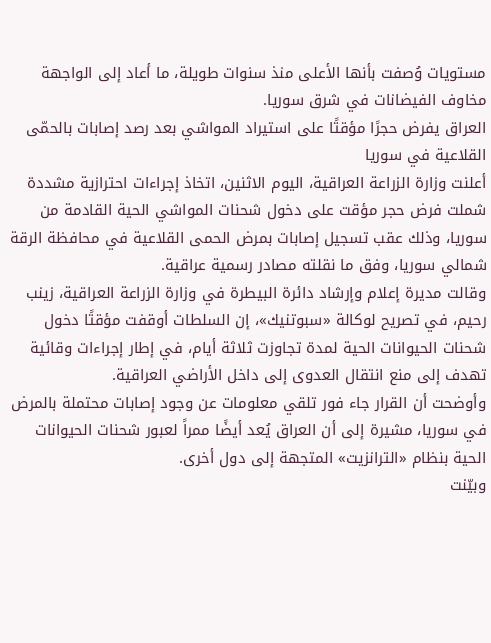مستويات وُصفت بأنها الأعلى منذ سنوات طويلة، ما أعاد إلى الواجهة مخاوف الفيضانات في شرق سوريا.
العراق يفرض حجرًا مؤقتًا على استيراد المواشي بعد رصد إصابات بالحمّى القلاعية في سوريا
أعلنت وزارة الزراعة العراقية، اليوم الاثنين، اتخاذ إجراءات احترازية مشددة شملت فرض حجر مؤقت على دخول شحنات المواشي الحية القادمة من سوريا، وذلك عقب تسجيل إصابات بمرض الحمى القلاعية في محافظة الرقة شمالي سوريا، وفق ما نقلته مصادر رسمية عراقية.
وقالت مديرة إعلام وإرشاد دائرة البيطرة في وزارة الزراعة العراقية، زينب رحيم، في تصريح لوكالة «سبوتنيك»، إن السلطات أوقفت مؤقتًا دخول شحنات الحيوانات الحية لمدة تجاوزت ثلاثة أيام، في إطار إجراءات وقائية تهدف إلى منع انتقال العدوى إلى داخل الأراضي العراقية.
وأوضحت أن القرار جاء فور تلقي معلومات عن وجود إصابات محتملة بالمرض في سوريا، مشيرة إلى أن العراق يُعد أيضًا ممراً لعبور شحنات الحيوانات الحية بنظام «الترانزيت» المتجهة إلى دول أخرى.
وبيّنت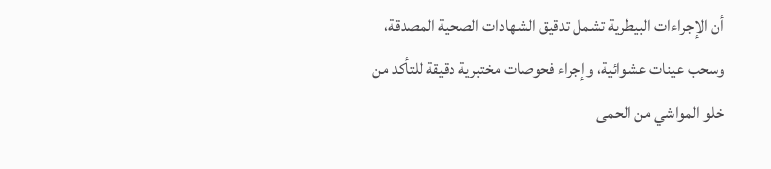أن الإجراءات البيطرية تشمل تدقيق الشهادات الصحية المصدقة، وسحب عينات عشوائية، وإجراء فحوصات مختبرية دقيقة للتأكد من خلو المواشي من الحمى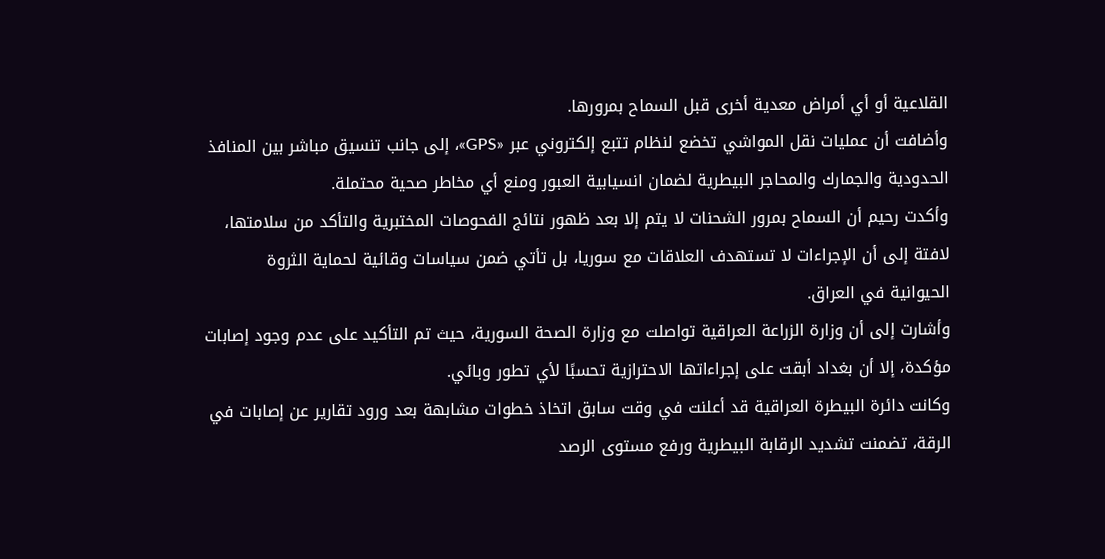القلاعية أو أي أمراض معدية أخرى قبل السماح بمرورها.
وأضافت أن عمليات نقل المواشي تخضع لنظام تتبع إلكتروني عبر «GPS»، إلى جانب تنسيق مباشر بين المنافذ الحدودية والجمارك والمحاجر البيطرية لضمان انسيابية العبور ومنع أي مخاطر صحية محتملة.
وأكدت رحيم أن السماح بمرور الشحنات لا يتم إلا بعد ظهور نتائج الفحوصات المختبرية والتأكد من سلامتها، لافتة إلى أن الإجراءات لا تستهدف العلاقات مع سوريا، بل تأتي ضمن سياسات وقائية لحماية الثروة الحيوانية في العراق.
وأشارت إلى أن وزارة الزراعة العراقية تواصلت مع وزارة الصحة السورية، حيث تم التأكيد على عدم وجود إصابات مؤكدة، إلا أن بغداد أبقت على إجراءاتها الاحترازية تحسبًا لأي تطور وبائي.
وكانت دائرة البيطرة العراقية قد أعلنت في وقت سابق اتخاذ خطوات مشابهة بعد ورود تقارير عن إصابات في الرقة، تضمنت تشديد الرقابة البيطرية ورفع مستوى الرصد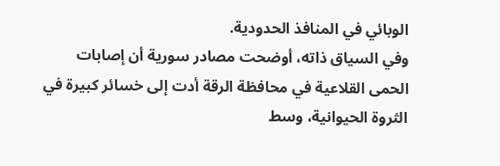الوبائي في المنافذ الحدودية.
وفي السياق ذاته، أوضحت مصادر سورية أن إصابات الحمى القلاعية في محافظة الرقة أدت إلى خسائر كبيرة في الثروة الحيوانية، وسط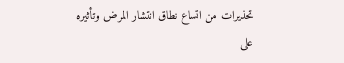تحذيرات من اتساع نطاق انتشار المرض وتأثيره على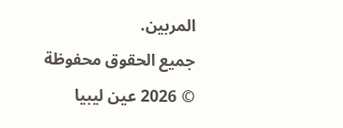المربين.
جميع الحقوق محفوظة © 2026 عين ليبيا